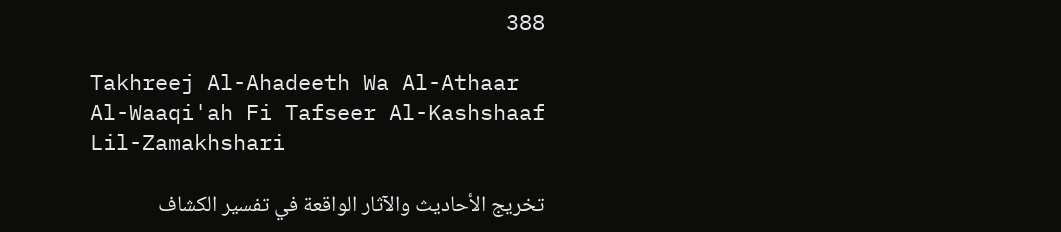388

Takhreej Al-Ahadeeth Wa Al-Athaar Al-Waaqi'ah Fi Tafseer Al-Kashshaaf Lil-Zamakhshari

تخريج الأحاديث والآثار الواقعة في تفسير الكشاف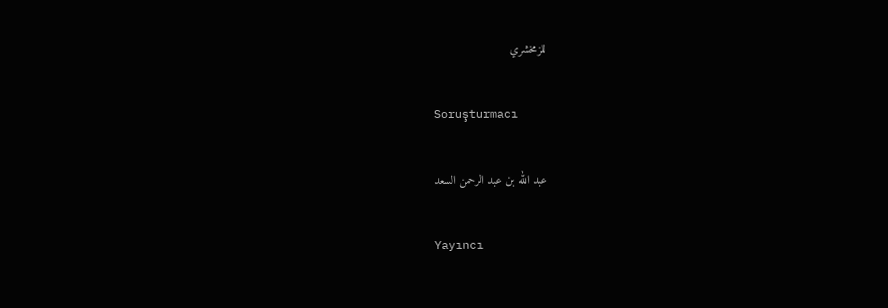للزمخشري

Soruşturmacı

عبد الله بن عبد الرحمن السعد

Yayıncı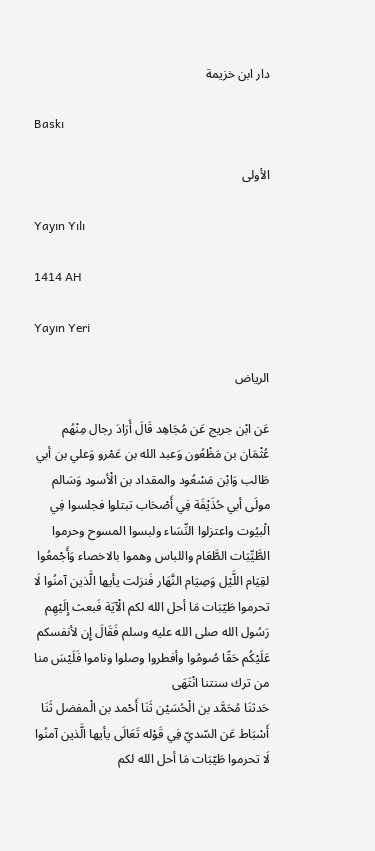دار ابن خزيمة

Baskı

الأولى

Yayın Yılı

1414 AH

Yayın Yeri

الرياض

عَن ابْن جريج عَن مُجَاهِد قَالَ أَرَادَ رجال مِنْهُم عُثْمَان بن مَظْعُون وَعبد الله بن عَمْرو وَعلي بن أبي طَالب وَابْن مَسْعُود والمقداد بن الْأسود وَسَالم مولَى أبي حُذَيْفَة فِي أَصْحَاب تبتلوا فجلسوا فِي الْبيُوت واعتزلوا النِّسَاء ولبسوا المسوح وحرموا الطَّيِّبَات الطَّعَام واللباس وهموا بالاخصاء وَأَجْمعُوا لقِيَام اللَّيْل وَصِيَام النَّهَار فَنزلت يأيها الَّذين آمنُوا لَا تحرموا طَيّبَات مَا أحل الله لكم الْآيَة فَبعث إِلَيْهِم رَسُول الله صلى الله عليه وسلم فَقَالَ إِن لأنفسكم عَلَيْكُم حَقًا صُومُوا وأفطروا وصلوا وناموا فَلَيْسَ منا من ترك سنتنا انْتَهَى
حَدثنَا مُحَمَّد بن الْحُسَيْن ثَنَا أَحْمد بن الْمفضل ثَنَا أَسْبَاط عَن السّديّ فِي قَوْله تَعَالَى يأيها الَّذين آمنُوا لَا تحرموا طَيّبَات مَا أحل الله لكم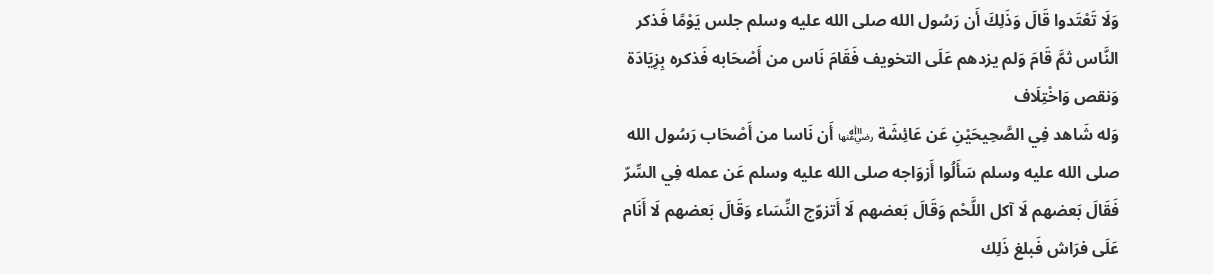وَلَا تَعْتَدوا قَالَ وَذَلِكَ أَن رَسُول الله صلى الله عليه وسلم جلس يَوْمًا فَذكر النَّاس ثمَّ قَامَ وَلم يزدهم عَلَى التخويف فَقَامَ نَاس من أَصْحَابه فَذكره بِزِيَادَة وَنقص وَاخْتِلَاف
وَله شَاهد فِي الصَّحِيحَيْنِ عَن عَائِشَة ﵂ أَن نَاسا من أَصْحَاب رَسُول الله صلى الله عليه وسلم سَأَلُوا أَزوَاجه صلى الله عليه وسلم عَن عمله فِي السِّرّ فَقَالَ بَعضهم لَا آكل اللَّحْم وَقَالَ بَعضهم لَا أَتزوّج النِّسَاء وَقَالَ بَعضهم لَا أَنَام عَلَى فرَاش فَبلغ ذَلِك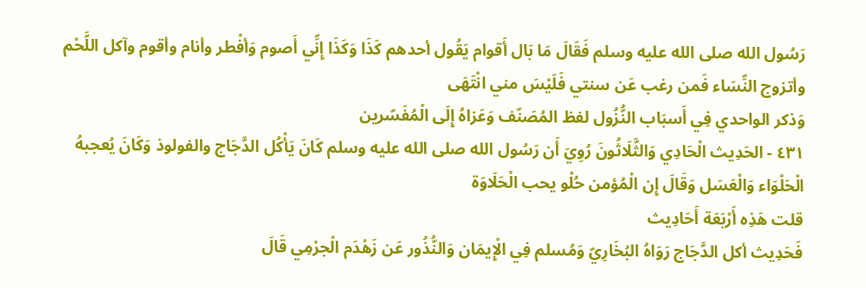رَسُول الله صلى الله عليه وسلم فَقَالَ مَا بَال أَقوام يَقُول أحدهم كَذَا وَكَذَا إِنِّي أَصوم وَأفْطر وأنام وأقوم وآكل اللَّحْم وأتزوج النِّسَاء فَمن رغب عَن سنتي فَلَيْسَ مني انْتَهَى
وَذكر الواحدي فِي أَسبَاب النُّزُول لفظ المُصَنّف وَعَزاهُ إِلَى الْمُفَسّرين
٤٣١ - الحَدِيث الْحَادِي وَالثَّلَاثُونَ رُوِيَ أَن رَسُول الله صلى الله عليه وسلم كَانَ يَأْكُل الدَّجَاج والفولوذ وَكَانَ يُعجبهُ الْحَلْوَاء وَالْعَسَل وَقَالَ إِن الْمُؤمن حُلْو يحب الْحَلَاوَة
قلت هَذِه أَرْبَعَة أَحَادِيث
فَحَدِيث أكل الدَّجَاج رَوَاهُ البُخَارِيّ وَمُسلم فِي الْإِيمَان وَالنُّذُور عَن زَهْدَم الْجرْمِي قَالَ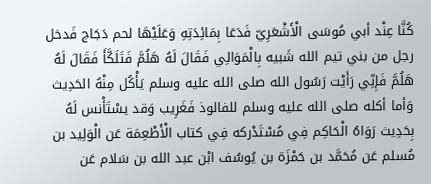كُنَّا عِنْد أبي مُوسَى الْأَشْعَرِيّ فَدَعَا بِمَائِدَتِهِ وَعَلَيْهَا لحم دَجَاج فَدخل رجل من بني تيم الله شَبيه بِالْمَوَالِي فَقَالَ لَهُ هَلُمَّ فَتَلَكَّأَ فَقَالَ لَهُ هَلُمَّ فَإِنِّي رَأَيْت رَسُول الله صلى الله عليه وسلم يَأْكُل مِنْهُ الحَدِيث
وَأما أكله صلى الله عليه وسلم للفالوذ فَغَرِيب وَقد يسْتَأْنس لَهُ بِحَدِيث رَوَاهُ الْحَاكِم فِي مُسْتَدْركه فِي كتاب الْأَطْعِمَة عَن الْوَلِيد بن مُسلم عَن مُحَمَّد بن حَمْزَة بن يُوسُف ابْن عبد الله بن سَلام عَن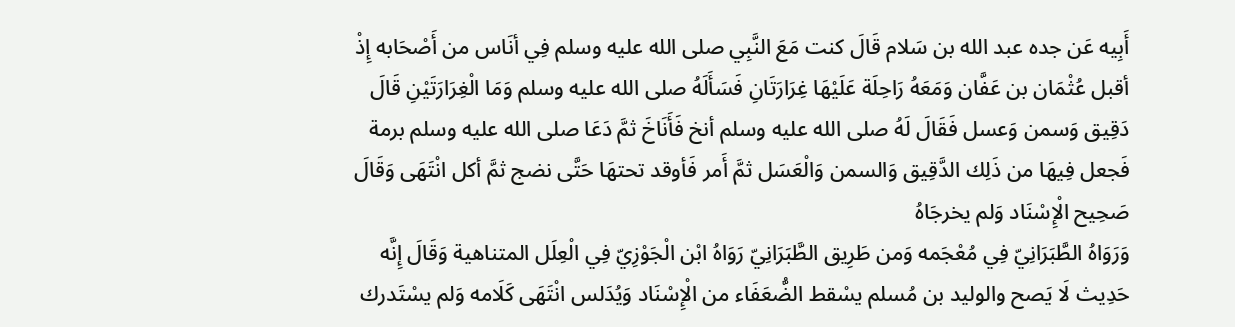أَبِيه عَن جده عبد الله بن سَلام قَالَ كنت مَعَ النَّبِي صلى الله عليه وسلم فِي أنَاس من أَصْحَابه إِذْ أقبل عُثْمَان بن عَفَّان وَمَعَهُ رَاحِلَة عَلَيْهَا غِرَارَتَانِ فَسَأَلَهُ صلى الله عليه وسلم وَمَا الْغِرَارَتَيْنِ قَالَ دَقِيق وَسمن وَعسل فَقَالَ لَهُ صلى الله عليه وسلم أنخ فَأَنَاخَ ثمَّ دَعَا صلى الله عليه وسلم برمة فَجعل فِيهَا من ذَلِك الدَّقِيق وَالسمن وَالْعَسَل ثمَّ أَمر فَأوقد تحتهَا حَتَّى نضج ثمَّ أكل انْتَهَى وَقَالَ صَحِيح الْإِسْنَاد وَلم يخرجَاهُ
وَرَوَاهُ الطَّبَرَانِيّ فِي مُعْجَمه وَمن طَرِيق الطَّبَرَانِيّ رَوَاهُ ابْن الْجَوْزِيّ فِي الْعِلَل المتناهية وَقَالَ إِنَّه حَدِيث لَا يَصح والوليد بن مُسلم يسْقط الضُّعَفَاء من الْإِسْنَاد وَيُدَلس انْتَهَى كَلَامه وَلم يسْتَدرك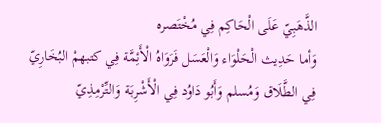الذَّهَبِيّ عَلَى الْحَاكِم فِي مُخْتَصره
وَأما حَدِيث الْحَلْوَاء وَالْعَسَل فَرَوَاهُ الْأَئِمَّة فِي كتبهمْ البُخَارِيّ فِي الطَّلَاق وَمُسلم وَأَبُو دَاوُد فِي الْأَشْرِبَة وَالتِّرْمِذِيّ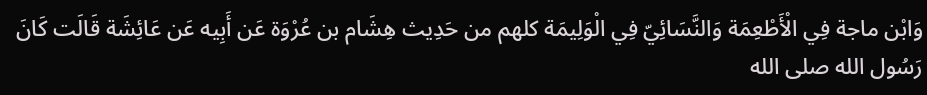وَابْن ماجة فِي الْأَطْعِمَة وَالنَّسَائِيّ فِي الْوَلِيمَة كلهم من حَدِيث هِشَام بن عُرْوَة عَن أَبِيه عَن عَائِشَة قَالَت كَانَ رَسُول الله صلى الله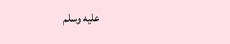عليه وسلم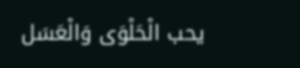يحب الْحَلْوَى وَالْعَسَل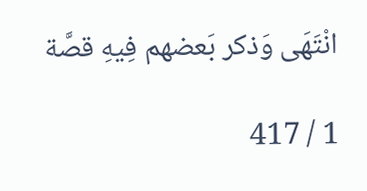انْتَهَى وَذكر بَعضهم فِيهِ قصَّة

1 / 417